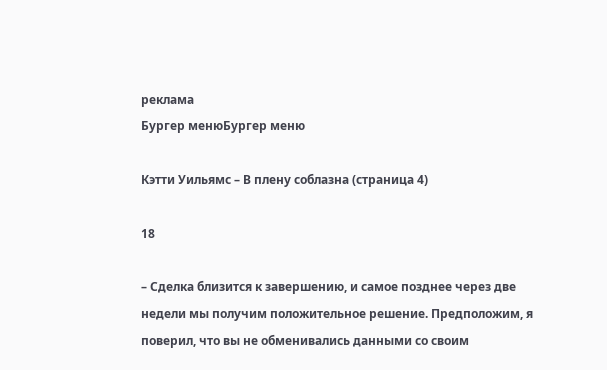реклама
Бургер менюБургер меню

Кэтти Уильямс – В плену соблазна (страница 4)

18

– Сделка близится к завершению, и самое позднее через две недели мы получим положительное решение. Предположим, я поверил, что вы не обменивались данными со своим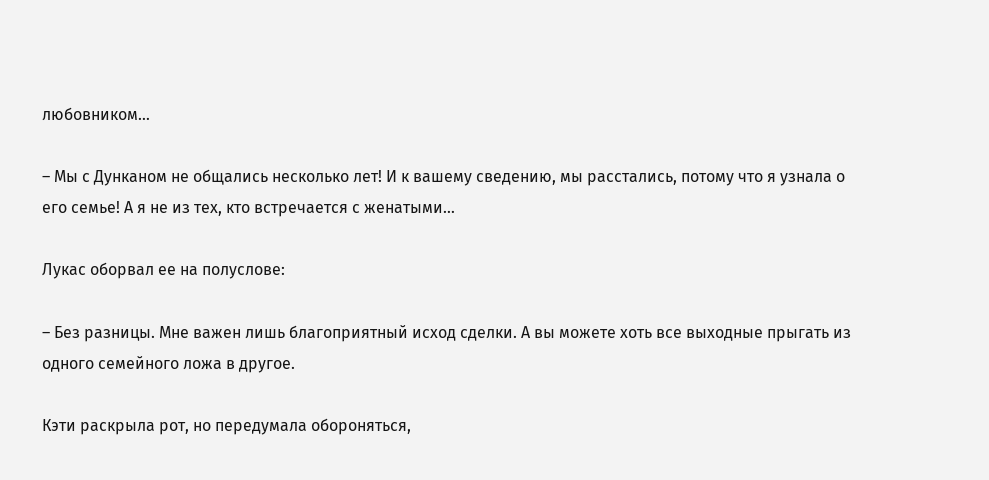любовником…

– Мы с Дунканом не общались несколько лет! И к вашему сведению, мы расстались, потому что я узнала о его семье! А я не из тех, кто встречается с женатыми…

Лукас оборвал ее на полуслове:

– Без разницы. Мне важен лишь благоприятный исход сделки. А вы можете хоть все выходные прыгать из одного семейного ложа в другое.

Кэти раскрыла рот, но передумала обороняться,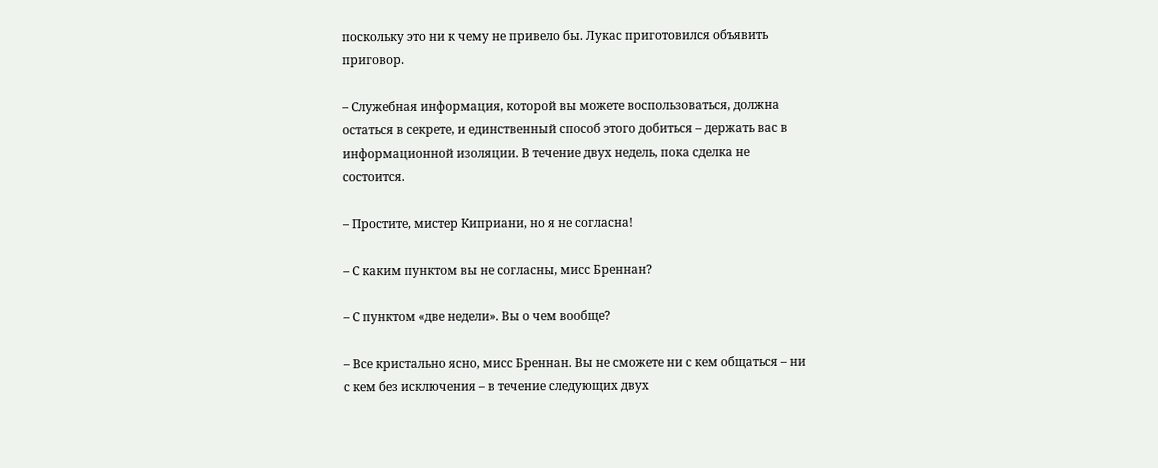поскольку это ни к чему не привело бы. Лукас приготовился объявить приговор.

– Служебная информация, которой вы можете воспользоваться, должна остаться в секрете, и единственный способ этого добиться – держать вас в информационной изоляции. В течение двух недель, пока сделка не состоится.

– Простите, мистер Киприани, но я не согласна!

– С каким пунктом вы не согласны, мисс Бреннан?

– С пунктом «две недели». Вы о чем вообще?

– Все кристально ясно, мисс Бреннан. Вы не сможете ни с кем общаться – ни с кем без исключения – в течение следующих двух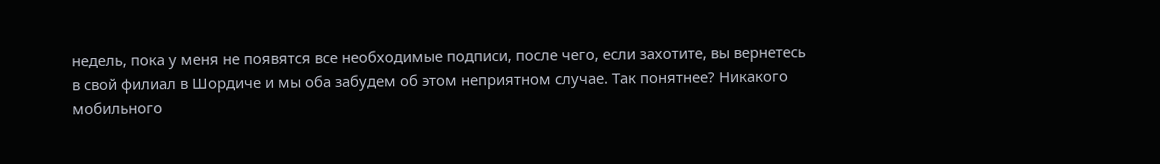недель, пока у меня не появятся все необходимые подписи, после чего, если захотите, вы вернетесь в свой филиал в Шордиче и мы оба забудем об этом неприятном случае. Так понятнее? Никакого мобильного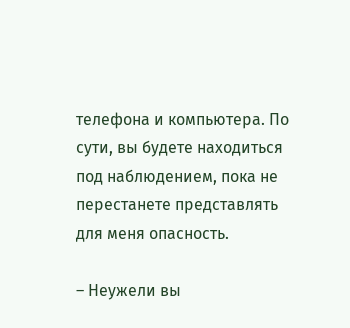телефона и компьютера. По сути, вы будете находиться под наблюдением, пока не перестанете представлять для меня опасность.

– Неужели вы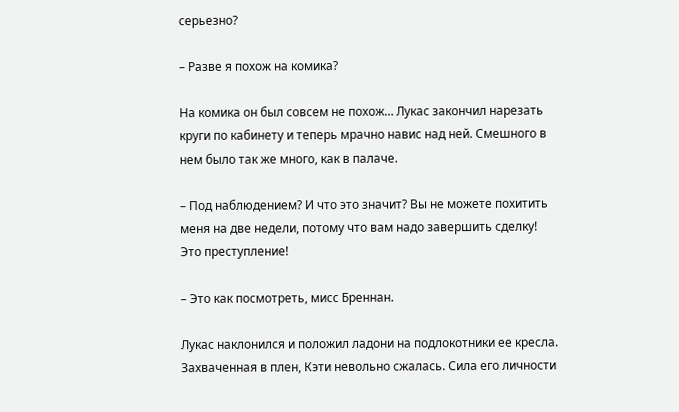серьезно?

– Разве я похож на комика?

На комика он был совсем не похож… Лукас закончил нарезать круги по кабинету и теперь мрачно навис над ней. Смешного в нем было так же много, как в палаче.

– Под наблюдением? И что это значит? Вы не можете похитить меня на две недели, потому что вам надо завершить сделку! Это преступление!

– Это как посмотреть, мисс Бреннан.

Лукас наклонился и положил ладони на подлокотники ее кресла. Захваченная в плен, Кэти невольно сжалась. Сила его личности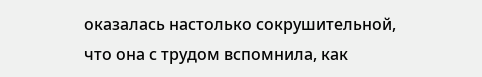оказалась настолько сокрушительной, что она с трудом вспомнила, как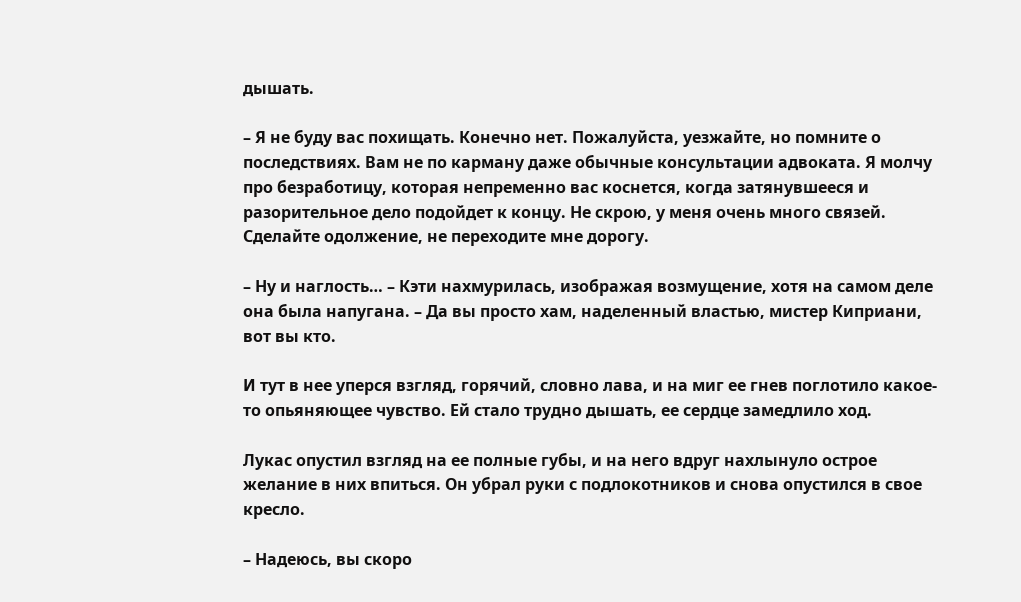дышать.

– Я не буду вас похищать. Конечно нет. Пожалуйста, уезжайте, но помните о последствиях. Вам не по карману даже обычные консультации адвоката. Я молчу про безработицу, которая непременно вас коснется, когда затянувшееся и разорительное дело подойдет к концу. Не скрою, у меня очень много связей. Сделайте одолжение, не переходите мне дорогу.

– Ну и наглость… – Кэти нахмурилась, изображая возмущение, хотя на самом деле она была напугана. – Да вы просто хам, наделенный властью, мистер Киприани, вот вы кто.

И тут в нее уперся взгляд, горячий, словно лава, и на миг ее гнев поглотило какое-то опьяняющее чувство. Ей стало трудно дышать, ее сердце замедлило ход.

Лукас опустил взгляд на ее полные губы, и на него вдруг нахлынуло острое желание в них впиться. Он убрал руки с подлокотников и снова опустился в свое кресло.

– Надеюсь, вы скоро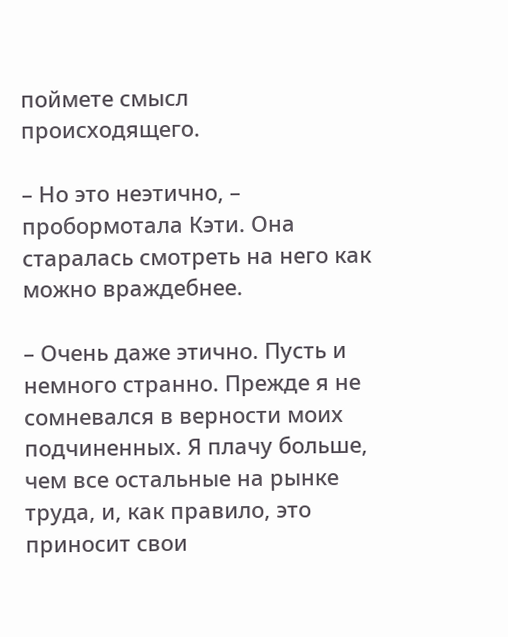поймете смысл происходящего.

– Но это неэтично, – пробормотала Кэти. Она старалась смотреть на него как можно враждебнее.

– Очень даже этично. Пусть и немного странно. Прежде я не сомневался в верности моих подчиненных. Я плачу больше, чем все остальные на рынке труда, и, как правило, это приносит свои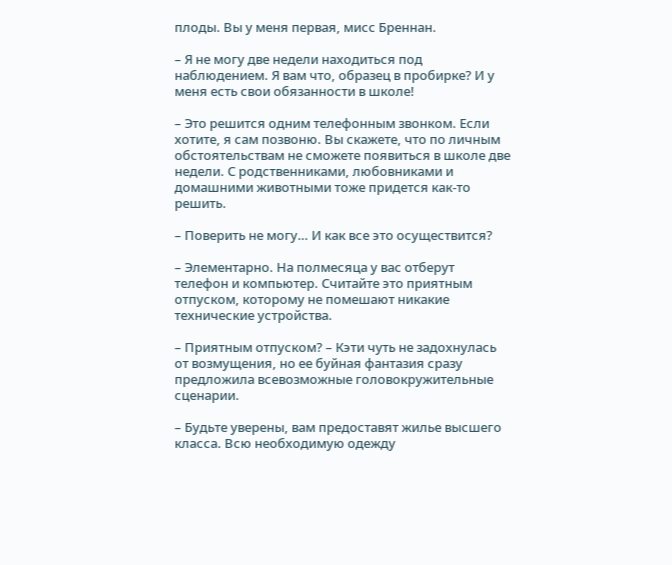плоды. Вы у меня первая, мисс Бреннан.

– Я не могу две недели находиться под наблюдением. Я вам что, образец в пробирке? И у меня есть свои обязанности в школе!

– Это решится одним телефонным звонком. Если хотите, я сам позвоню. Вы скажете, что по личным обстоятельствам не сможете появиться в школе две недели. С родственниками, любовниками и домашними животными тоже придется как-то решить.

– Поверить не могу… И как все это осуществится?

– Элементарно. На полмесяца у вас отберут телефон и компьютер. Считайте это приятным отпуском, которому не помешают никакие технические устройства.

– Приятным отпуском? – Кэти чуть не задохнулась от возмущения, но ее буйная фантазия сразу предложила всевозможные головокружительные сценарии.

– Будьте уверены, вам предоставят жилье высшего класса. Всю необходимую одежду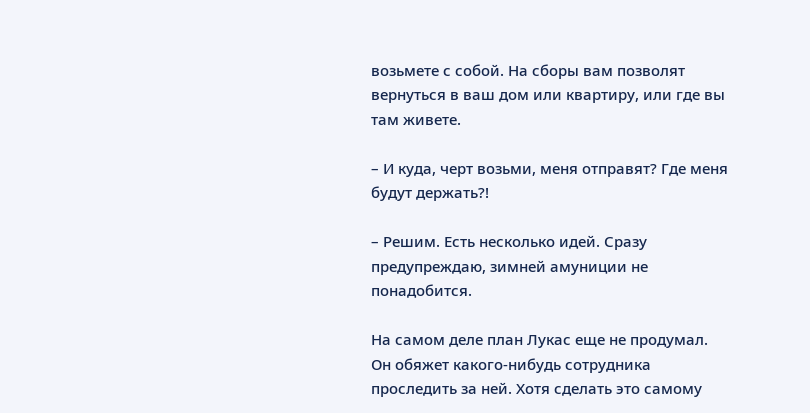возьмете с собой. На сборы вам позволят вернуться в ваш дом или квартиру, или где вы там живете.

– И куда, черт возьми, меня отправят? Где меня будут держать?!

– Решим. Есть несколько идей. Сразу предупреждаю, зимней амуниции не понадобится.

На самом деле план Лукас еще не продумал. Он обяжет какого-нибудь сотрудника проследить за ней. Хотя сделать это самому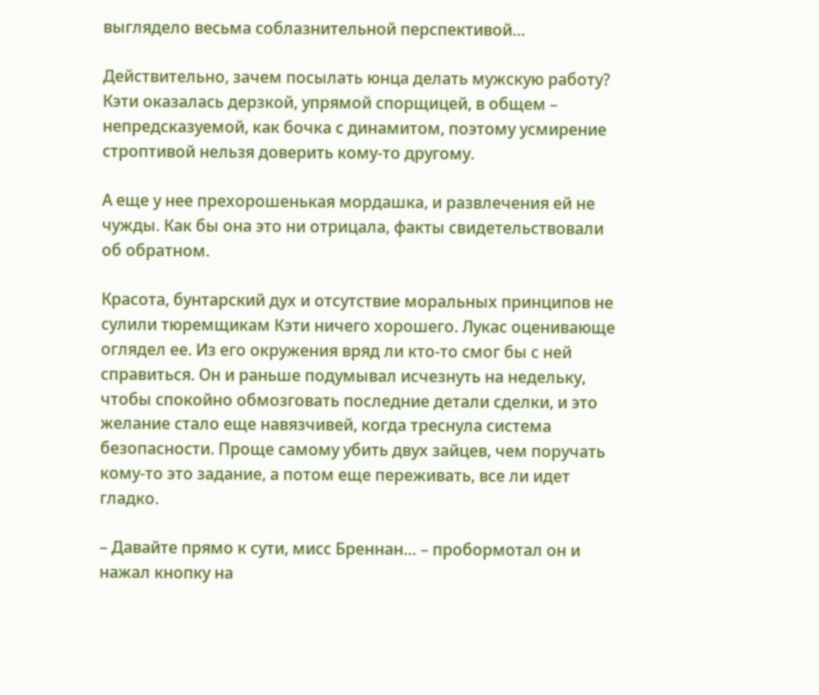выглядело весьма соблазнительной перспективой…

Действительно, зачем посылать юнца делать мужскую работу? Кэти оказалась дерзкой, упрямой спорщицей, в общем – непредсказуемой, как бочка с динамитом, поэтому усмирение строптивой нельзя доверить кому-то другому.

А еще у нее прехорошенькая мордашка, и развлечения ей не чужды. Как бы она это ни отрицала, факты свидетельствовали об обратном.

Красота, бунтарский дух и отсутствие моральных принципов не сулили тюремщикам Кэти ничего хорошего. Лукас оценивающе оглядел ее. Из его окружения вряд ли кто-то смог бы с ней справиться. Он и раньше подумывал исчезнуть на недельку, чтобы спокойно обмозговать последние детали сделки, и это желание стало еще навязчивей, когда треснула система безопасности. Проще самому убить двух зайцев, чем поручать кому-то это задание, а потом еще переживать, все ли идет гладко.

– Давайте прямо к сути, мисс Бреннан… – пробормотал он и нажал кнопку на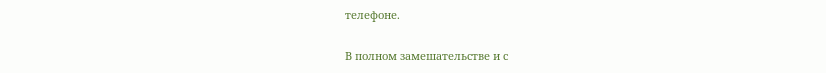телефоне.

В полном замешательстве и с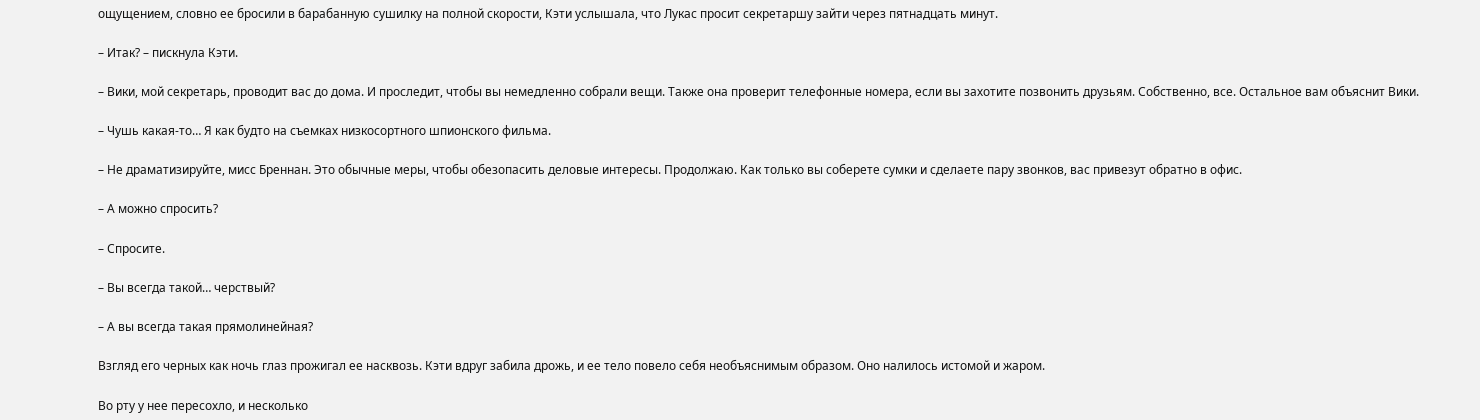ощущением, словно ее бросили в барабанную сушилку на полной скорости, Кэти услышала, что Лукас просит секретаршу зайти через пятнадцать минут.

– Итак? – пискнула Кэти.

– Вики, мой секретарь, проводит вас до дома. И проследит, чтобы вы немедленно собрали вещи. Также она проверит телефонные номера, если вы захотите позвонить друзьям. Собственно, все. Остальное вам объяснит Вики.

– Чушь какая-то… Я как будто на съемках низкосортного шпионского фильма.

– Не драматизируйте, мисс Бреннан. Это обычные меры, чтобы обезопасить деловые интересы. Продолжаю. Как только вы соберете сумки и сделаете пару звонков, вас привезут обратно в офис.

– А можно спросить?

– Спросите.

– Вы всегда такой… черствый?

– А вы всегда такая прямолинейная?

Взгляд его черных как ночь глаз прожигал ее насквозь. Кэти вдруг забила дрожь, и ее тело повело себя необъяснимым образом. Оно налилось истомой и жаром.

Во рту у нее пересохло, и несколько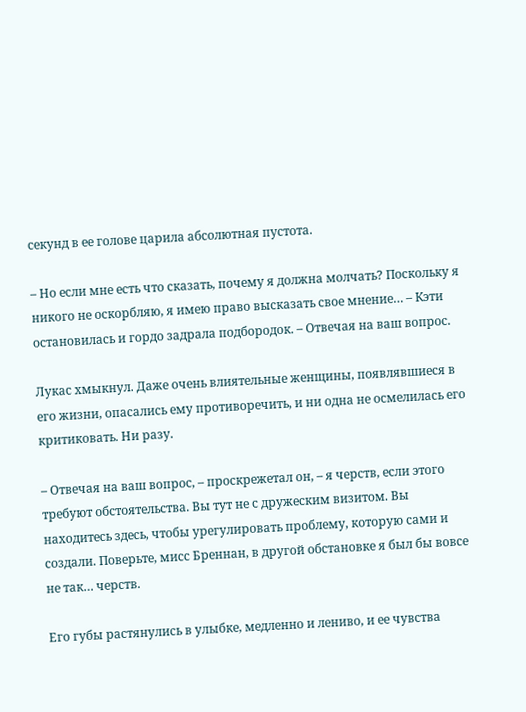секунд в ее голове царила абсолютная пустота.

– Но если мне есть что сказать, почему я должна молчать? Поскольку я никого не оскорбляю, я имею право высказать свое мнение… – Кэти остановилась и гордо задрала подбородок. – Отвечая на ваш вопрос.

Лукас хмыкнул. Даже очень влиятельные женщины, появлявшиеся в его жизни, опасались ему противоречить, и ни одна не осмелилась его критиковать. Ни разу.

– Отвечая на ваш вопрос, – проскрежетал он, – я черств, если этого требуют обстоятельства. Вы тут не с дружеским визитом. Вы находитесь здесь, чтобы урегулировать проблему, которую сами и создали. Поверьте, мисс Бреннан, в другой обстановке я был бы вовсе не так… черств.

Его губы растянулись в улыбке, медленно и лениво, и ее чувства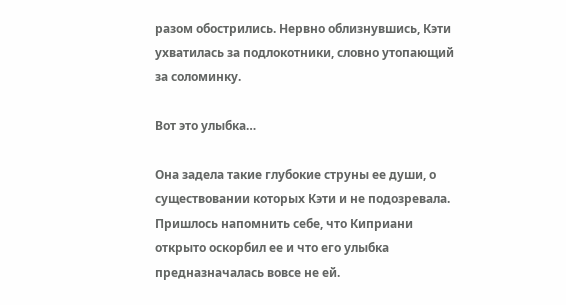разом обострились. Нервно облизнувшись, Кэти ухватилась за подлокотники, словно утопающий за соломинку.

Вот это улыбка…

Она задела такие глубокие струны ее души, о существовании которых Кэти и не подозревала. Пришлось напомнить себе, что Киприани открыто оскорбил ее и что его улыбка предназначалась вовсе не ей.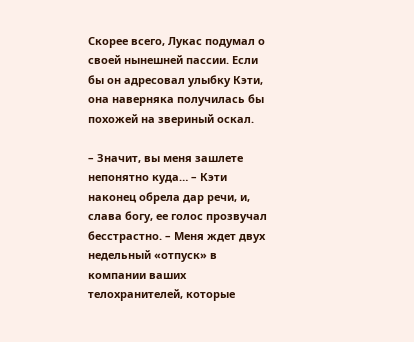Скорее всего, Лукас подумал о своей нынешней пассии. Если бы он адресовал улыбку Кэти, она наверняка получилась бы похожей на звериный оскал.

– Значит, вы меня зашлете непонятно куда… – Кэти наконец обрела дар речи, и, слава богу, ее голос прозвучал бесстрастно. – Меня ждет двух недельный «отпуск» в компании ваших телохранителей, которые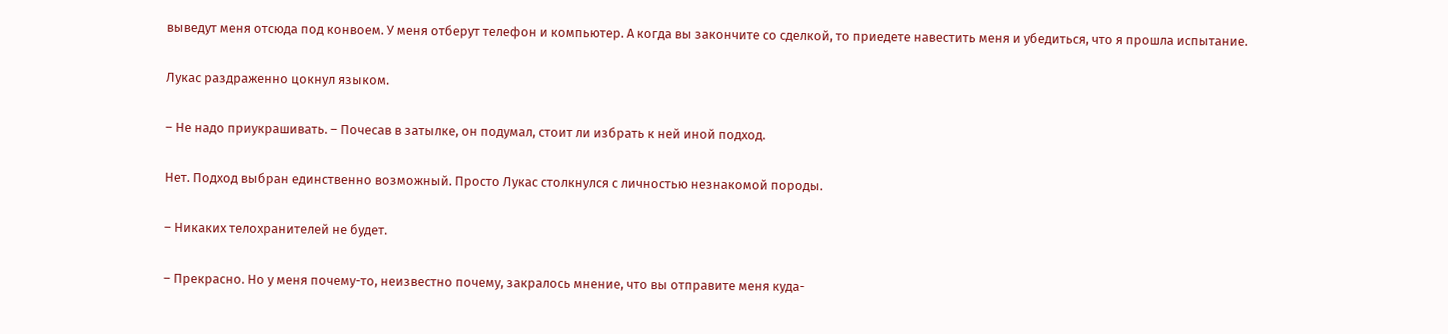выведут меня отсюда под конвоем. У меня отберут телефон и компьютер. А когда вы закончите со сделкой, то приедете навестить меня и убедиться, что я прошла испытание.

Лукас раздраженно цокнул языком.

– Не надо приукрашивать. – Почесав в затылке, он подумал, стоит ли избрать к ней иной подход.

Нет. Подход выбран единственно возможный. Просто Лукас столкнулся с личностью незнакомой породы.

– Никаких телохранителей не будет.

– Прекрасно. Но у меня почему-то, неизвестно почему, закралось мнение, что вы отправите меня куда-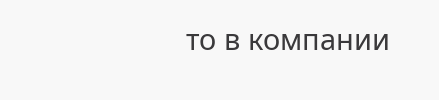то в компании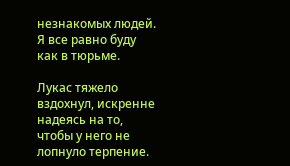незнакомых людей. Я все равно буду как в тюрьме.

Лукас тяжело вздохнул, искренне надеясь на то, чтобы у него не лопнуло терпение.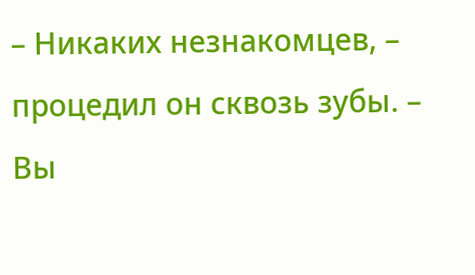– Никаких незнакомцев, – процедил он сквозь зубы. – Вы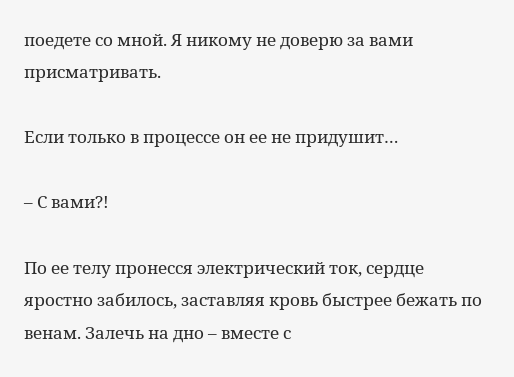поедете со мной. Я никому не доверю за вами присматривать.

Если только в процессе он ее не придушит…

– С вами?!

По ее телу пронесся электрический ток, сердце яростно забилось, заставляя кровь быстрее бежать по венам. Залечь на дно – вместе с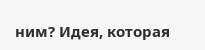ним? Идея, которая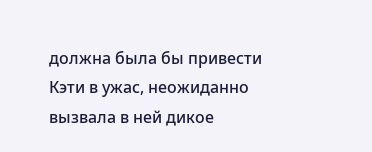должна была бы привести Кэти в ужас, неожиданно вызвала в ней дикое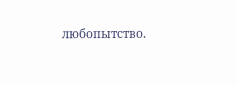любопытство.